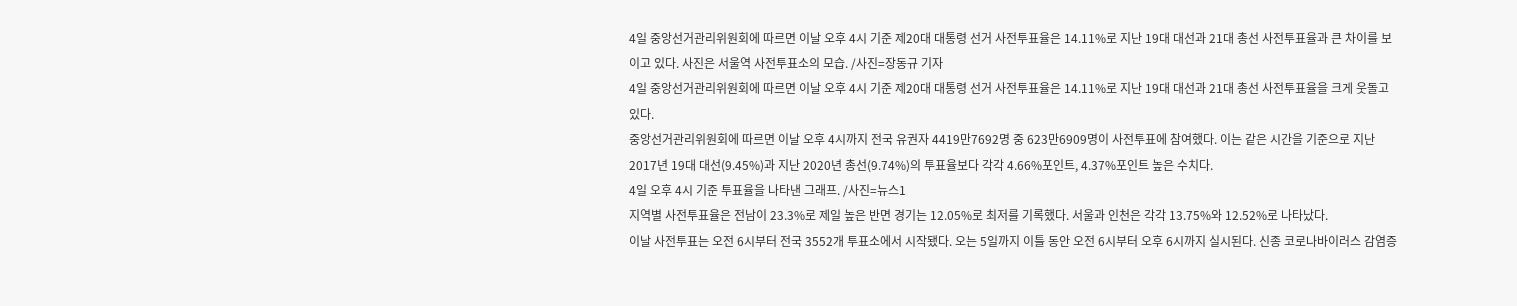4일 중앙선거관리위원회에 따르면 이날 오후 4시 기준 제20대 대통령 선거 사전투표율은 14.11%로 지난 19대 대선과 21대 총선 사전투표율과 큰 차이를 보이고 있다. 사진은 서울역 사전투표소의 모습. /사진=장동규 기자
4일 중앙선거관리위원회에 따르면 이날 오후 4시 기준 제20대 대통령 선거 사전투표율은 14.11%로 지난 19대 대선과 21대 총선 사전투표율을 크게 웃돌고 있다.
중앙선거관리위원회에 따르면 이날 오후 4시까지 전국 유권자 4419만7692명 중 623만6909명이 사전투표에 참여했다. 이는 같은 시간을 기준으로 지난 2017년 19대 대선(9.45%)과 지난 2020년 총선(9.74%)의 투표율보다 각각 4.66%포인트, 4.37%포인트 높은 수치다.
4일 오후 4시 기준 투표율을 나타낸 그래프. /사진=뉴스1
지역별 사전투표율은 전남이 23.3%로 제일 높은 반면 경기는 12.05%로 최저를 기록했다. 서울과 인천은 각각 13.75%와 12.52%로 나타났다.
이날 사전투표는 오전 6시부터 전국 3552개 투표소에서 시작됐다. 오는 5일까지 이틀 동안 오전 6시부터 오후 6시까지 실시된다. 신종 코로나바이러스 감염증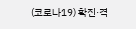(코로나19) 확진·격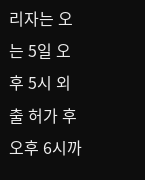리자는 오는 5일 오후 5시 외출 허가 후 오후 6시까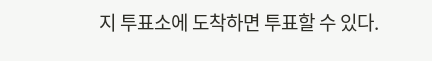지 투표소에 도착하면 투표할 수 있다.